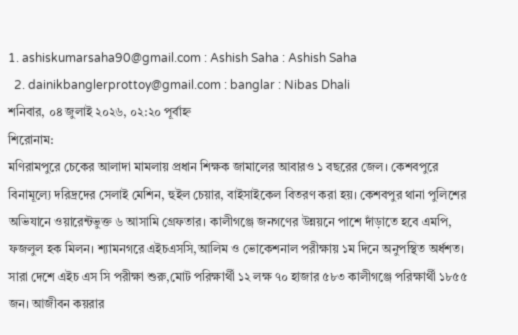1. ashiskumarsaha90@gmail.com : Ashish Saha : Ashish Saha
  2. dainikbanglerprottoy@gmail.com : banglar : Nibas Dhali
শনিবার, ০৪ জুলাই ২০২৬, ০২:২০ পূর্বাহ্ন
শিরোনাম:
মণিরামপুরে চেকের আলাদা মামলায় প্রধান শিক্ষক জামালের আবারও ১ বছরের জেল। কেশবপুরে বিনামূল্যে দরিদ্রদের সেলাই মেশিন, হুইল চেয়ার, বাইসাইকেল বিতরণ করা হয়। কেশবপুর থানা পুলিশের অভিযানে ওয়ারেন্টভুক্ত ৬ আসামি গ্রেফতার। কালীগঞ্জে জনগণের উন্নয়নে পাশে দাঁড়াতে হবে এমপি, ফজলুল হক মিলন। শ্যামনগরে এইচএসসি,আলিম ও ভোকেশনাল পরীক্ষায় ১ম দিনে অনুপস্থিত অর্ধশত। সারা দেশে এইচ এস সি পরীক্ষা শুরু,মোট পরিক্ষার্থী ১২ লক্ষ ৭০ হাজার ৫৮৩ কালীগঞ্জে পরিক্ষার্থী ১৮৫৫ জন। আজীবন কয়রার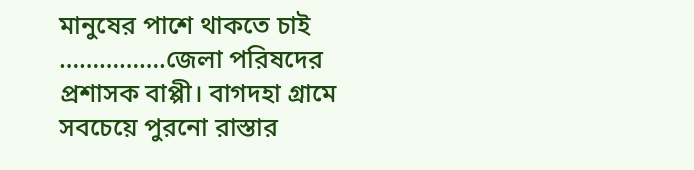মানুষের পাশে থাকতে চাই …………….জেলা পরিষদের প্রশাসক বাপ্পী। বাগদহা গ্রামে সবচেয়ে পুরনো রাস্তার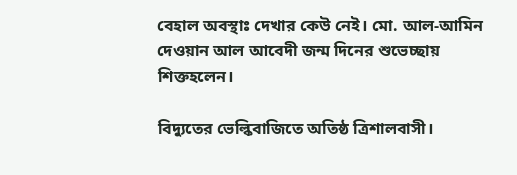বেহাল অবস্থাঃ দেখার কেউ নেই। মো. আল-আমিন দেওয়ান আল আবেদী জন্ম দিনের শুভেচ্ছায় শিক্তহলেন।

বিদ্যুতের ভেল্কিবাজিতে অতিষ্ঠ ত্রিশালবাসী।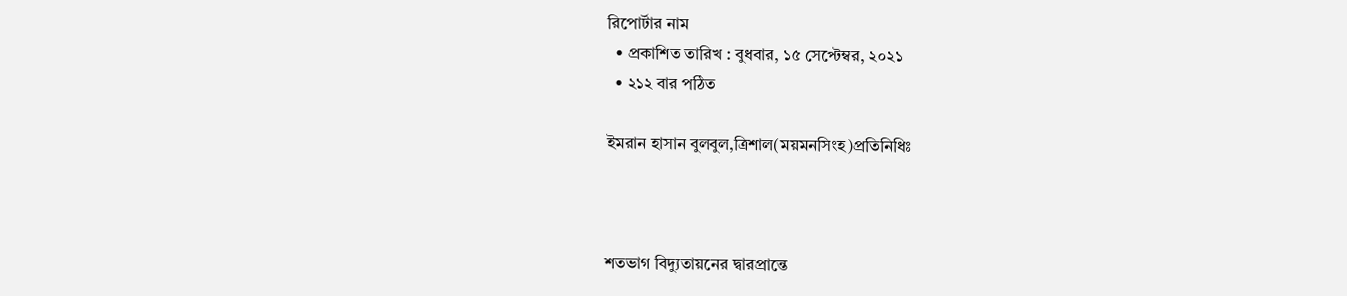রিপোর্টার নাম
  • প্রকাশিত তারিখ : বুধবার, ১৫ সেপ্টেম্বর, ২০২১
  • ২১২ বার পঠিত

ইমরান হাসান বুলবুল,ত্রিশাল(ময়মনসিংহ)প্রতিনিধিঃ



শতভাগ বিদ্যুতায়নের দ্বারপ্রান্তে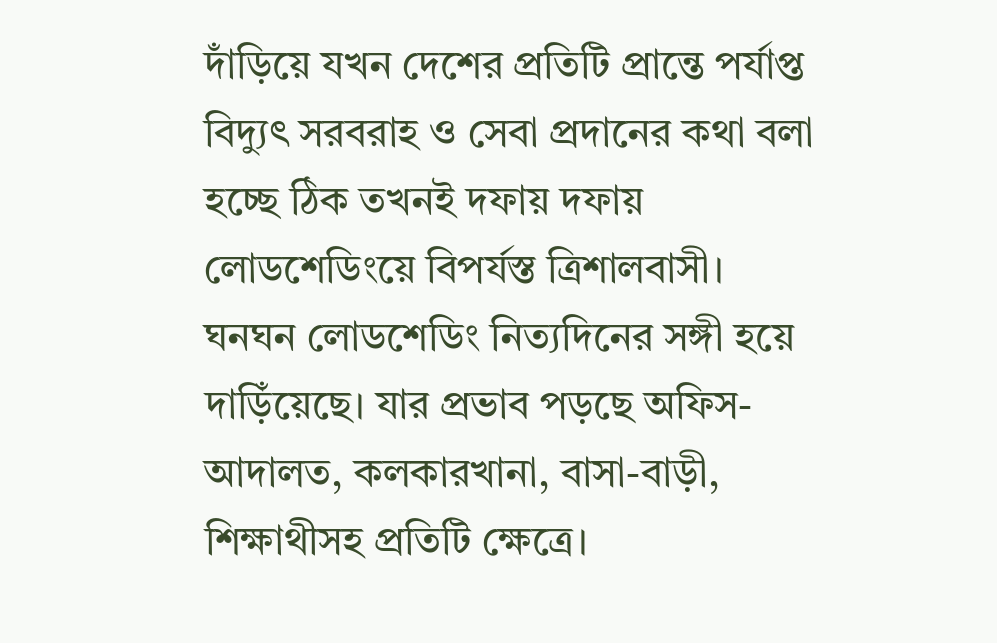দাঁড়িয়ে যখন দেশের প্রতিটি প্রান্তে পর্যাপ্ত বিদ্যুৎ সরবরাহ ও সেবা প্রদানের কথা বলা হচ্ছে ঠিক তখনই দফায় দফায় লোডশেডিংয়ে বিপর্যস্ত ত্রিশালবাসী। ঘনঘন লোডশেডিং নিত্যদিনের সঙ্গী হয়ে দাড়িঁয়েছে। যার প্রভাব পড়ছে অফিস-আদালত, কলকারখানা, বাসা-বাড়ী, শিক্ষাথীসহ প্রতিটি ক্ষেত্রে।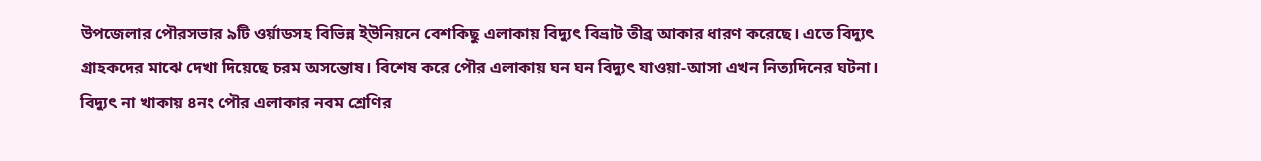উপজেলার পৌরসভার ৯টি ওর্য়াডসহ বিভিন্ন ই্উনিয়নে বেশকিছু এলাকায় বিদ্যুৎ বিভ্রাট তীব্র আকার ধারণ করেছে। এতে বিদ্যুৎ গ্রাহকদের মাঝে দেখা দিয়েছে চরম অসন্তোষ। বিশেষ করে পৌর এলাকায় ঘন ঘন বিদ্যুৎ যাওয়া-আসা এখন নিত্যদিনের ঘটনা। বিদ্যুৎ না খাকায় ৪নং পৌর এলাকার নবম শ্রেণির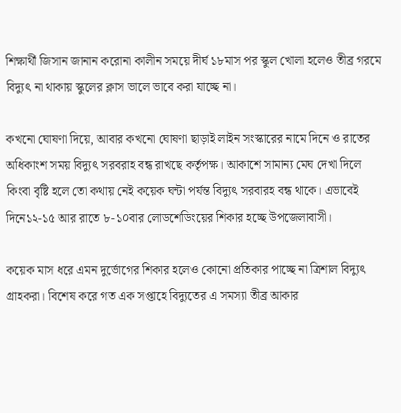শিক্ষার্থী জিসান জানান করোনা কালীন সময়ে দীর্ঘ ১৮মাস পর স্কুল খোলা হলেও তীব্র গরমে বিদ্যুৎ না থাকায় স্কুলের ক্লাস ভালে ভাবে করা যাচ্ছে না।

কখনো ঘোষণা দিয়ে, আবার কখনো ঘোষণা ছাড়াই লাইন সংস্কারের নামে দিনে ও রাতের অধিকাংশ সময় বিদ্যুৎ সরবরাহ বন্ধ রাখছে কর্তৃপক্ষ। আকাশে সামান্য মেঘ দেখা দিলে কিংবা বৃষ্টি হলে তো কথায় নেই কয়েক ঘন্টা পর্যন্ত বিদ্যুৎ সরবারহ বন্ধ থাকে। এভাবেই দিনে১২-১৫ আর রাতে ৮-১০বার লোডশেডিংয়ের শিকার হচ্ছে উপজেলাবাসী।

কয়েক মাস ধরে এমন দুর্ভোগের শিকার হলেও কোনো প্রতিকার পাচ্ছে না ত্রিশাল বিদ্যুৎ গ্রাহকরা। বিশেষ করে গত এক সপ্তাহে বিদ্যুতের এ সমস্যা তীব্র আকার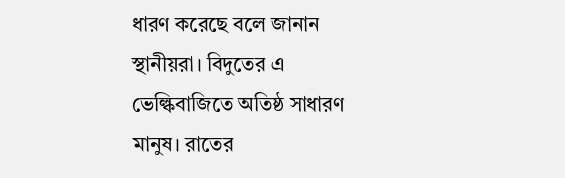ধারণ করেছে বলে জানান স্থানীয়রা। বিদুতের এ ভেল্কিবাজিতে অতিষ্ঠ সাধারণ মানুষ। রাতের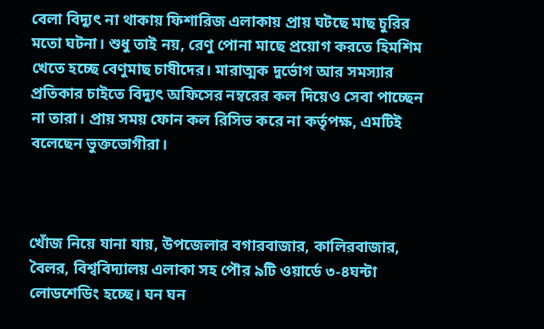বেলা বিদ্যুৎ না থাকায় ফিশারিজ এলাকায় প্রায় ঘটছে মাছ চুরির মতো ঘটনা। শুধু তাই নয়, রেণু পোনা মাছে প্রয়োগ করতে হিমশিম খেতে হচ্ছে বেণুমাছ চাষীদের। মারাত্মক দুর্ভোগ আর সমস্যার প্রতিকার চাইতে বিদ্যুৎ অফিসের নম্বরের কল দিয়েও সেবা পাচ্ছেন না তারা। প্রায় সময় ফোন কল রিসিভ করে না কর্তৃপক্ষ, এমটিই বলেছেন ভুক্তভোগীরা।



খোঁজ নিয়ে যানা যায়, উপজেলার বগারবাজার, কালিরবাজার, বৈলর, বিশ্ববিদ্যালয় এলাকা সহ পৌর ৯টি ওয়ার্ডে ৩-৪ঘন্টা লোডশেডিং হচ্ছে। ঘন ঘন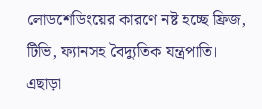লোডশেডিংয়ের কারণে নষ্ট হচ্ছে ফ্রিজ, টিভি, ফ্যানসহ বৈদ্যুতিক যন্ত্রপাতি। এছাড়া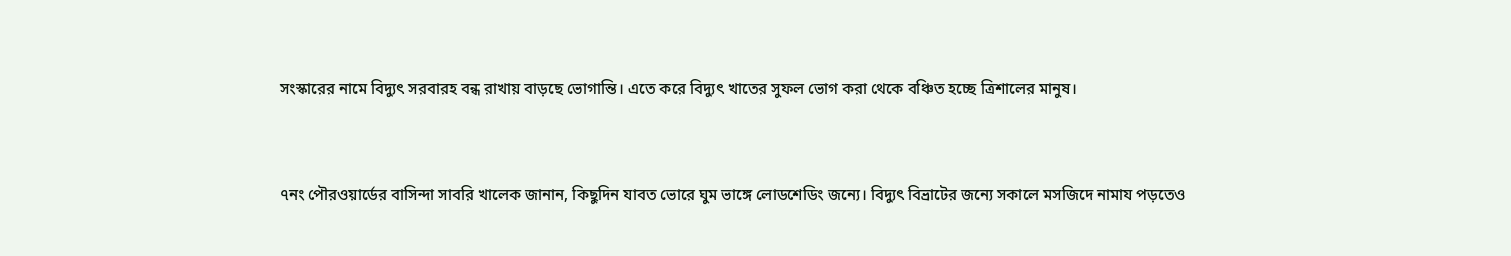সংস্কারের নামে বিদ্যুৎ সরবারহ বন্ধ রাখায় বাড়ছে ভোগান্তি। এতে করে বিদ্যুৎ খাতের সুফল ভোগ করা থেকে বঞ্চিত হচ্ছে ত্রিশালের মানুষ।



৭নং পৌরওয়ার্ডের বাসিন্দা সাবরি খালেক জানান, কিছুদিন যাবত ভোরে ঘুম ভাঙ্গে লোডশেডিং জন্যে। বিদ্যুৎ বিভ্রাটের জন্যে সকালে মসজিদে নামায পড়তেও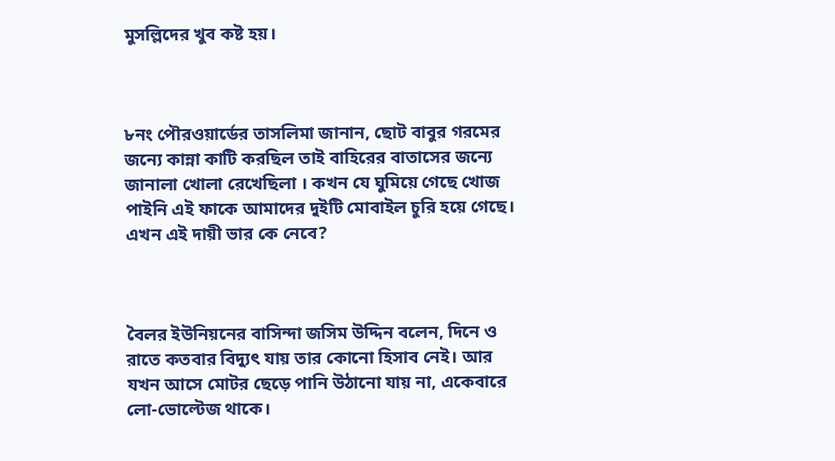মুসল্লিদের খুব কষ্ট হয়।



৮নং পৌরওয়ার্ডের তাসলিমা জানান, ছোট বাবুর গরমের জন্যে কান্না কাটি করছিল তাই বাহিরের বাতাসের জন্যে জানালা খোলা রেখেছিলা । কখন যে ঘুমিয়ে গেছে খোজ পাইনি এই ফাকে আমাদের দুইটি মোবাইল চুরি হয়ে গেছে। এখন এই দায়ী ভার কে নেবে?



বৈলর ইউনিয়নের বাসিন্দা জসিম উদ্দিন বলেন, দিনে ও রাতে কতবার বিদ্যুৎ যায় তার কোনো হিসাব নেই। আর যখন আসে মোটর ছেড়ে পানি উঠানো যায় না, একেবারে লো-ভোল্টেজ থাকে।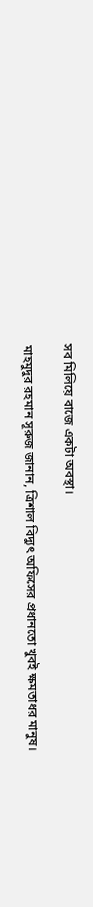সব মিলিয়ে বাজে একটা অবস্থা।

মাহমুদুর রহমান সূরুজ জানান, ত্রিশাল বিদ্যুৎ অফিসের প্রধানতো খুবই ক্ষমতাধর মানুষ।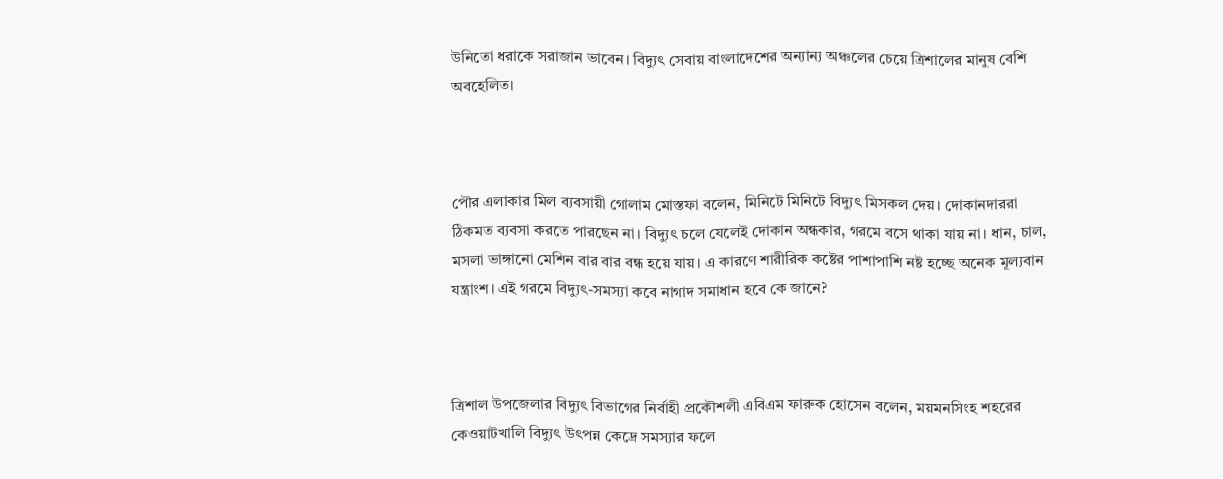উনিতো ধরাকে সরাজান ভাবেন। বিদ্যুৎ সেবায় বাংলাদেশের অন্যান্য অঞ্চলের চেয়ে ত্রিশালের মানুষ বেশি অবহেলিত।



পৌর এলাকার মিল ব্যবসায়ী গোলাম মোস্তফা বলেন, মিনিটে মিনিটে বিদ্যুৎ মিসকল দেয়। দোকানদাররা ঠিকমত ব্যবসা করতে পারছেন না। বিদ্যুৎ চলে যেলেই দোকান অন্ধকার, গরমে বসে থাকা যায় না। ধান, চাল, মসলা ভাঙ্গানো মেশিন বার বার বন্ধ হয়ে যায়। এ কারণে শারীরিক কষ্টের পাশাপাশি নষ্ট হচ্ছে অনেক মূল্যবান যন্ত্রাংশ। এই গরমে বিদ্যুৎ-সমস্যা কবে নাগাদ সমাধান হবে কে জানে?



ত্রিশাল উপজেলার বিদ্যুৎ বিভাগের নির্বাহী প্রকৌশলী এবিএম ফারুক হোসেন বলেন, ময়মনসিংহ শহরের কেওয়াটখালি বিদ্যুৎ উৎপন্ন কেদ্রে সমস্যার ফলে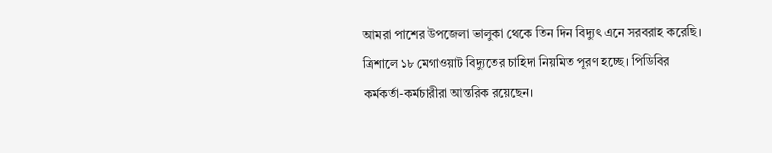আমরা পাশের উপজেলা ভালুকা থেকে তিন দিন বিদ্যুৎ এনে সরবরাহ করেছি। ত্রিশালে ১৮ মেগাওয়াট বিদ্যুতের চাহিদা নিয়মিত পূরণ হচ্ছে। পিডিবির কর্মকর্তা-কর্মচারীরা আন্তরিক রয়েছেন।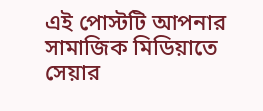এই পোস্টটি আপনার সামাজিক মিডিয়াতে সেয়ার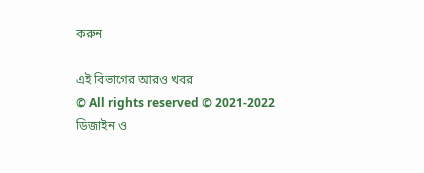করুন

এই বিভাগের আরও খবর
© All rights reserved © 2021-2022
ডিজাইন ও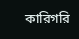কারিগরি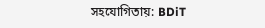সহযোগিতায়: BDiT